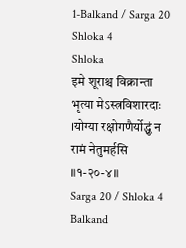1-Balkand / Sarga 20
Shloka 4
Shloka
इमे शूराश्च विक्रान्ता भृत्या मेऽस्त्रविशारदाः ।योग्या रक्षोगणैर्योद्धुं न रामं नेतुमर्हसि ॥१-२०-४॥
Sarga 20 / Shloka 4 Balkand